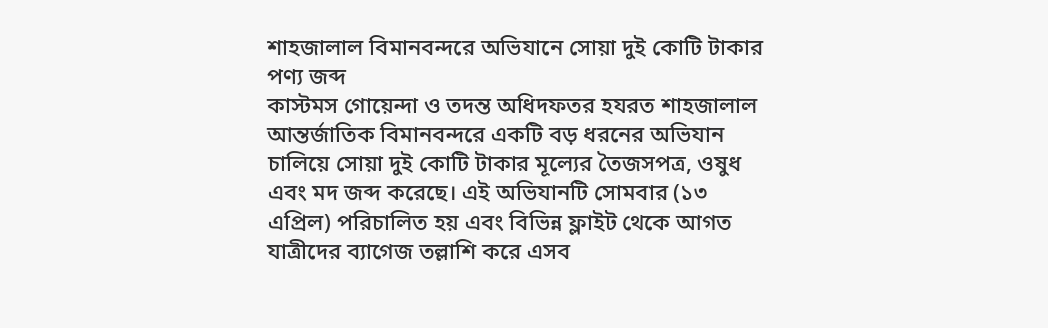শাহজালাল বিমানবন্দরে অভিযানে সোয়া দুই কোটি টাকার পণ্য জব্দ
কাস্টমস গোয়েন্দা ও তদন্ত অধিদফতর হযরত শাহজালাল আন্তর্জাতিক বিমানবন্দরে একটি বড় ধরনের অভিযান চালিয়ে সোয়া দুই কোটি টাকার মূল্যের তৈজসপত্র, ওষুধ এবং মদ জব্দ করেছে। এই অভিযানটি সোমবার (১৩ এপ্রিল) পরিচালিত হয় এবং বিভিন্ন ফ্লাইট থেকে আগত যাত্রীদের ব্যাগেজ তল্লাশি করে এসব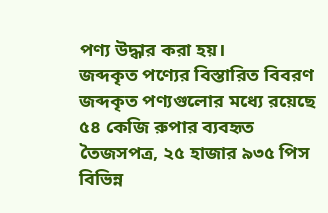পণ্য উদ্ধার করা হয়।
জব্দকৃত পণ্যের বিস্তারিত বিবরণ
জব্দকৃত পণ্যগুলোর মধ্যে রয়েছে ৫৪ কেজি রুপার ব্যবহৃত তৈজসপত্র, ২৫ হাজার ৯৩৫ পিস বিভিন্ন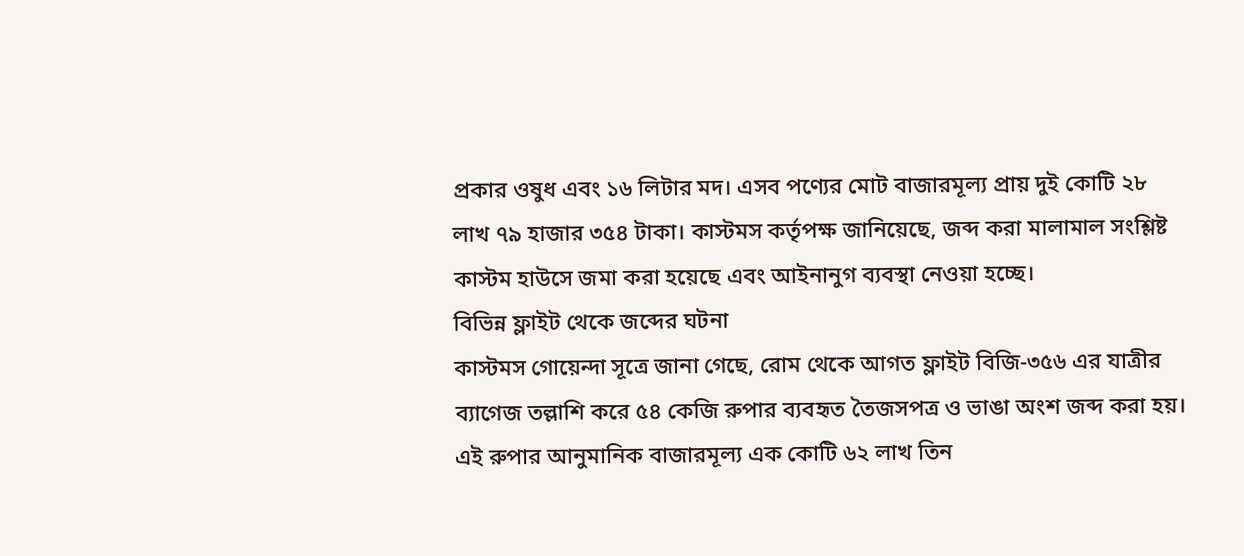প্রকার ওষুধ এবং ১৬ লিটার মদ। এসব পণ্যের মোট বাজারমূল্য প্রায় দুই কোটি ২৮ লাখ ৭৯ হাজার ৩৫৪ টাকা। কাস্টমস কর্তৃপক্ষ জানিয়েছে, জব্দ করা মালামাল সংশ্লিষ্ট কাস্টম হাউসে জমা করা হয়েছে এবং আইনানুগ ব্যবস্থা নেওয়া হচ্ছে।
বিভিন্ন ফ্লাইট থেকে জব্দের ঘটনা
কাস্টমস গোয়েন্দা সূত্রে জানা গেছে, রোম থেকে আগত ফ্লাইট বিজি-৩৫৬ এর যাত্রীর ব্যাগেজ তল্লাশি করে ৫৪ কেজি রুপার ব্যবহৃত তৈজসপত্র ও ভাঙা অংশ জব্দ করা হয়। এই রুপার আনুমানিক বাজারমূল্য এক কোটি ৬২ লাখ তিন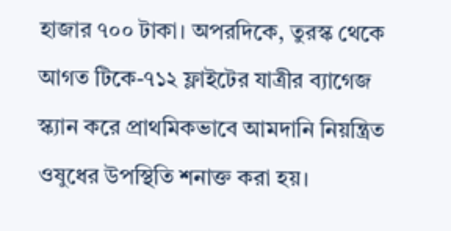হাজার ৭০০ টাকা। অপরদিকে, তুরস্ক থেকে আগত টিকে-৭১২ ফ্লাইটের যাত্রীর ব্যাগেজ স্ক্যান করে প্রাথমিকভাবে আমদানি নিয়ন্ত্রিত ওষুধের উপস্থিতি শনাক্ত করা হয়।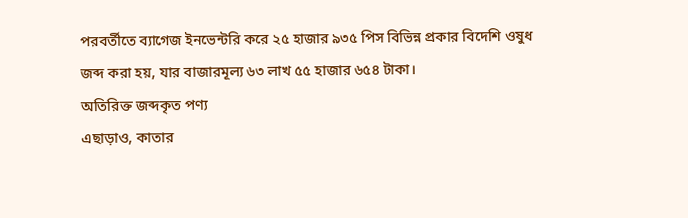পরবর্তীতে ব্যাগেজ ইনভেন্টরি করে ২৫ হাজার ৯৩৫ পিস বিভিন্ন প্রকার বিদেশি ওষুধ জব্দ করা হয়, যার বাজারমূল্য ৬৩ লাখ ৫৫ হাজার ৬৫৪ টাকা।
অতিরিক্ত জব্দকৃত পণ্য
এছাড়াও, কাতার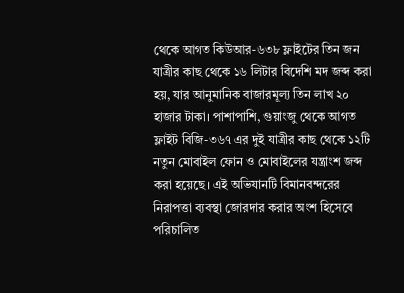থেকে আগত কিউআর-৬৩৮ ফ্লাইটের তিন জন যাত্রীর কাছ থেকে ১৬ লিটার বিদেশি মদ জব্দ করা হয়, যার আনুমানিক বাজারমূল্য তিন লাখ ২০ হাজার টাকা। পাশাপাশি, গুয়াংজু থেকে আগত ফ্লাইট বিজি-৩৬৭ এর দুই যাত্রীর কাছ থেকে ১২টি নতুন মোবাইল ফোন ও মোবাইলের যন্ত্রাংশ জব্দ করা হয়েছে। এই অভিযানটি বিমানবন্দরের নিরাপত্তা ব্যবস্থা জোরদার করার অংশ হিসেবে পরিচালিত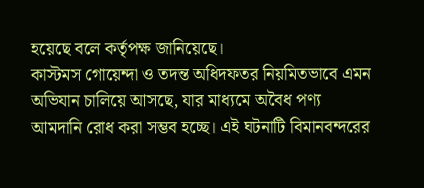হয়েছে বলে কর্তৃপক্ষ জানিয়েছে।
কাস্টমস গোয়েন্দা ও তদন্ত অধিদফতর নিয়মিতভাবে এমন অভিযান চালিয়ে আসছে, যার মাধ্যমে অবৈধ পণ্য আমদানি রোধ করা সম্ভব হচ্ছে। এই ঘটনাটি বিমানবন্দরের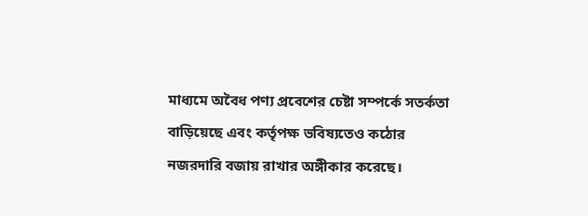মাধ্যমে অবৈধ পণ্য প্রবেশের চেষ্টা সম্পর্কে সতর্কতা বাড়িয়েছে এবং কর্তৃপক্ষ ভবিষ্যতেও কঠোর নজরদারি বজায় রাখার অঙ্গীকার করেছে।